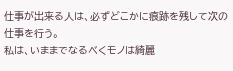仕事が出来る人は、必ずどこかに痕跡を残して次の仕事を行う。
私は、いままでなるべくモノは綺麗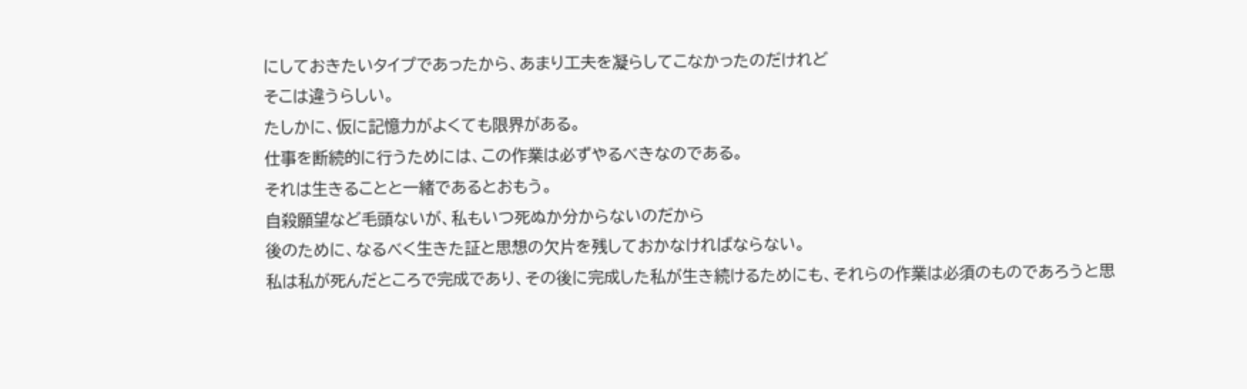にしておきたいタイプであったから、あまり工夫を凝らしてこなかったのだけれど
そこは違うらしい。
たしかに、仮に記憶力がよくても限界がある。
仕事を断続的に行うためには、この作業は必ずやるべきなのである。
それは生きることと一緒であるとおもう。
自殺願望など毛頭ないが、私もいつ死ぬか分からないのだから
後のために、なるべく生きた証と思想の欠片を残しておかなければならない。
私は私が死んだところで完成であり、その後に完成した私が生き続けるためにも、それらの作業は必須のものであろうと思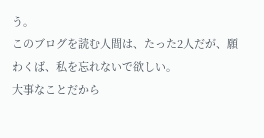う。
このブログを読む人間は、たった2人だが、願わくば、私を忘れないで欲しい。
大事なことだから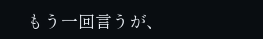もう一回言うが、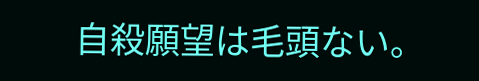自殺願望は毛頭ない。